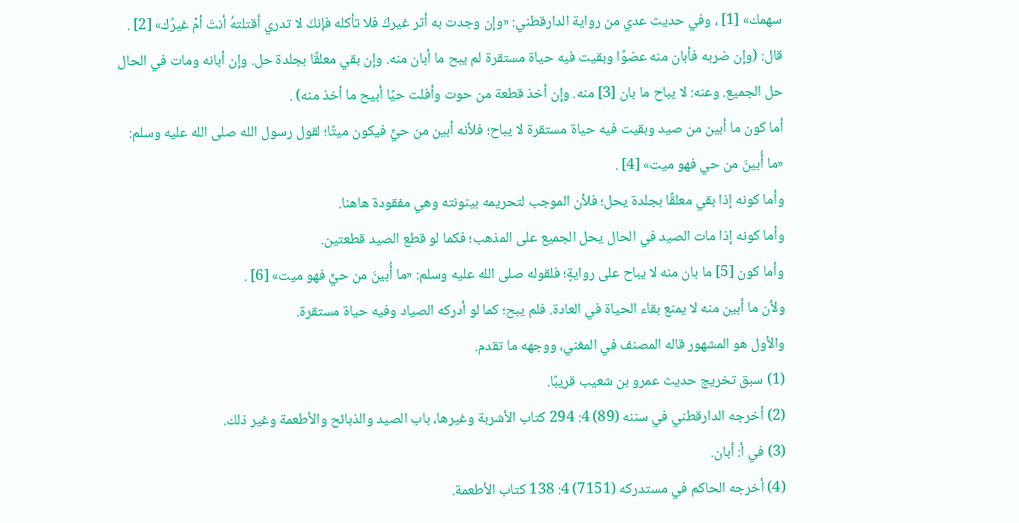سهمك» [1] ، وفي حديث عدي من رواية الدارقطني: «وإن وجدت به أثر غيركَ فلا تأكله فإنكَ لا تدري أقتلتهُ أنتَ أمْ غيرُك» [2] .
قال: (وإن ضربه فأبان منه عضوًا وبقيت فيه حياة مستقرة لم يبح ما أبان منه. وإن بقي معلقًا بجلدة حل. وإن أبانه ومات في الحال حل الجميع. وعنه: لا يباح ما بان [3] منه. وإن أخذ قطعة من حوت وأفلت حيًا أبيح ما أخذ منه) .
أما كون ما أبين من صيد وبقيت فيه حياة مستقرة لا يباح؛ فلأنه أبين من حيٍّ فيكون ميتًا؛ لقول رسول الله صلى الله عليه وسلم: «ما أُبينَ من حي فهو ميت» [4] .
وأما كونه إذا بقي معلقًا بجلدة يحل؛ فلأن الموجب لتحريمه بينونته وهي مفقودة هاهنا.
وأما كونه إذا مات الصيد في الحال يحل الجميع على المذهب؛ فكما لو قطع الصيد قطعتين.
وأما كون [5] ما بان منه لا يباح على روايةٍ؛ فلقوله صلى الله عليه وسلم: «ما أُبينَ من حيٍّ فهو ميت» [6] .
ولأن ما أبين منه لا يمنع بقاء الحياة في العادة. فلم يبح؛ كما لو أدركه الصياد وفيه حياة مستقرة.
والأول هو المشهور قاله المصنف في المغني، ووجهه ما تقدم.
(1) سبق تخريج حديث عمرو بن شعيب قريبًا.
(2) أخرجه الدارقطني في سننه (89) 4: 294 كتاب الأشربة وغيرها، باب الصيد والذبائح والأطعمة وغير ذلك.
(3) في أ: أبان.
(4) أخرجه الحاكم في مستدركه (7151) 4: 138 كتاب الأطعمة.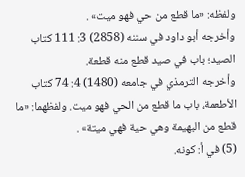ولفظه: «ما قطع من حي فهو ميت» .
وأخرجه أبو داود في سننه (2858) 3: 111 كتاب الصيد؛ باب في صيد قطع منه قطعة.
وأخرجه الترمذي في جامعه (1480) 4: 74 كتاب الأطعمة، باب ما قطع من الحي فهو ميت. ولفظهما: «ما قطع من البهيمة وهي حية فهي ميتة» .
(5) في أ: كونه.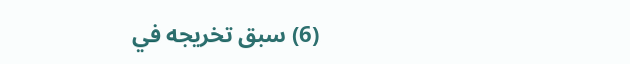(6) سبق تخريجه في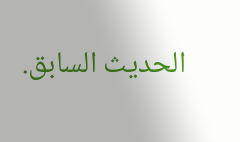الحديث السابق.